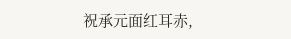祝承元面红耳赤,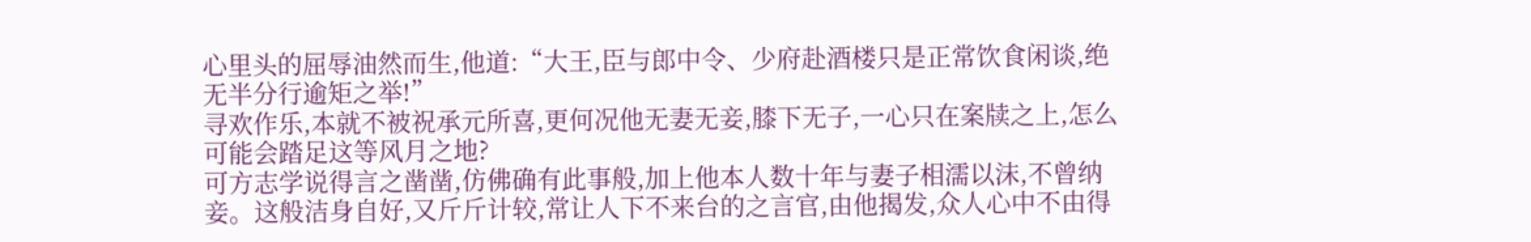心里头的屈辱油然而生,他道:“大王,臣与郎中令、少府赴酒楼只是正常饮食闲谈,绝无半分行逾矩之举!”
寻欢作乐,本就不被祝承元所喜,更何况他无妻无妾,膝下无子,一心只在案牍之上,怎么可能会踏足这等风月之地?
可方志学说得言之凿凿,仿佛确有此事般,加上他本人数十年与妻子相濡以沫,不曾纳妾。这般洁身自好,又斤斤计较,常让人下不来台的之言官,由他揭发,众人心中不由得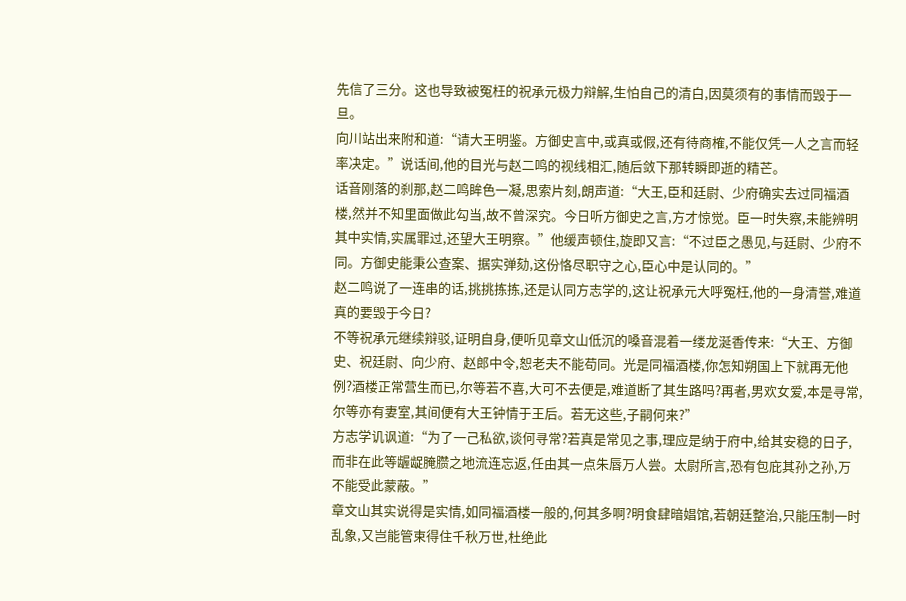先信了三分。这也导致被冤枉的祝承元极力辩解,生怕自己的清白,因莫须有的事情而毁于一旦。
向川站出来附和道:“请大王明鉴。方御史言中,或真或假,还有待商榷,不能仅凭一人之言而轻率决定。”说话间,他的目光与赵二鸣的视线相汇,随后敛下那转瞬即逝的精芒。
话音刚落的刹那,赵二鸣眸色一凝,思索片刻,朗声道:“大王,臣和廷尉、少府确实去过同福酒楼,然并不知里面做此勾当,故不曾深究。今日听方御史之言,方才惊觉。臣一时失察,未能辨明其中实情,实属罪过,还望大王明察。”他缓声顿住,旋即又言:“不过臣之愚见,与廷尉、少府不同。方御史能秉公查案、据实弹劾,这份恪尽职守之心,臣心中是认同的。”
赵二鸣说了一连串的话,挑挑拣拣,还是认同方志学的,这让祝承元大呼冤枉,他的一身清誉,难道真的要毁于今日?
不等祝承元继续辩驳,证明自身,便听见章文山低沉的嗓音混着一缕龙涎香传来:“大王、方御史、祝廷尉、向少府、赵郎中令,恕老夫不能苟同。光是同福酒楼,你怎知朔国上下就再无他例?酒楼正常营生而已,尔等若不喜,大可不去便是,难道断了其生路吗?再者,男欢女爱,本是寻常,尔等亦有妻室,其间便有大王钟情于王后。若无这些,子嗣何来?”
方志学讥讽道:“为了一己私欲,谈何寻常?若真是常见之事,理应是纳于府中,给其安稳的日子,而非在此等龌龊腌臜之地流连忘返,任由其一点朱唇万人尝。太尉所言,恐有包庇其孙之孙,万不能受此蒙蔽。”
章文山其实说得是实情,如同福酒楼一般的,何其多啊?明食肆暗娼馆,若朝廷整治,只能压制一时乱象,又岂能管束得住千秋万世,杜绝此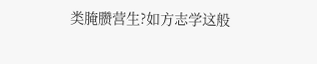类腌臜营生?如方志学这般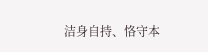洁身自持、恪守本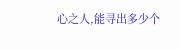心之人,能寻出多少个